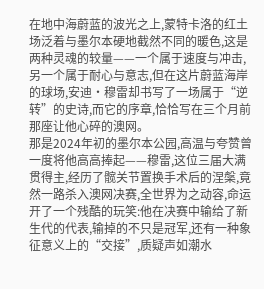在地中海蔚蓝的波光之上,蒙特卡洛的红土场泛着与墨尔本硬地截然不同的暖色,这是两种灵魂的较量——一个属于速度与冲击,另一个属于耐心与意志,但在这片蔚蓝海岸的球场,安迪·穆雷却书写了一场属于“逆转”的史诗,而它的序章,恰恰写在三个月前那座让他心碎的澳网。
那是2024年初的墨尔本公园,高温与夸赞曾一度将他高高捧起——穆雷,这位三届大满贯得主,经历了髋关节置换手术后的涅槃,竟然一路杀入澳网决赛,全世界为之动容,命运开了一个残酷的玩笑:他在决赛中输给了新生代的代表,输掉的不只是冠军,还有一种象征意义上的“交接”,质疑声如潮水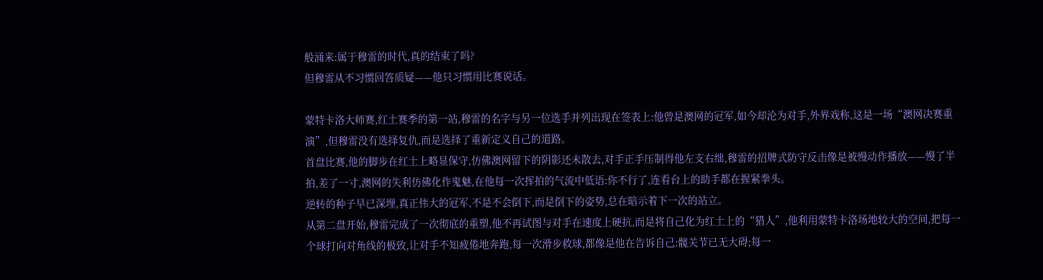般涌来:属于穆雷的时代,真的结束了吗?
但穆雷从不习惯回答质疑——他只习惯用比赛说话。

蒙特卡洛大师赛,红土赛季的第一站,穆雷的名字与另一位选手并列出现在签表上:他曾是澳网的冠军,如今却沦为对手,外界戏称,这是一场“澳网决赛重演”,但穆雷没有选择复仇,而是选择了重新定义自己的道路。
首盘比赛,他的脚步在红土上略显保守,仿佛澳网留下的阴影还未散去,对手正手压制得他左支右绌,穆雷的招牌式防守反击像是被慢动作播放——慢了半拍,差了一寸,澳网的失利仿佛化作鬼魅,在他每一次挥拍的气流中低语:你不行了,连看台上的助手都在握紧拳头。
逆转的种子早已深埋,真正伟大的冠军,不是不会倒下,而是倒下的姿势,总在暗示着下一次的站立。
从第二盘开始,穆雷完成了一次彻底的重塑,他不再试图与对手在速度上硬抗,而是将自己化为红土上的“猎人”,他利用蒙特卡洛场地较大的空间,把每一个球打向对角线的极致,让对手不知疲倦地奔跑,每一次滑步救球,都像是他在告诉自己:髋关节已无大碍;每一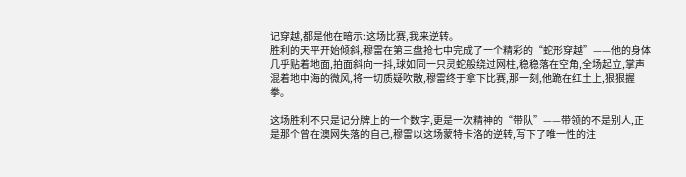记穿越,都是他在暗示:这场比赛,我来逆转。
胜利的天平开始倾斜,穆雷在第三盘抢七中完成了一个精彩的“蛇形穿越”——他的身体几乎贴着地面,拍面斜向一抖,球如同一只灵蛇般绕过网柱,稳稳落在空角,全场起立,掌声混着地中海的微风,将一切质疑吹散,穆雷终于拿下比赛,那一刻,他跪在红土上,狠狠握拳。

这场胜利不只是记分牌上的一个数字,更是一次精神的“带队”——带领的不是别人,正是那个曾在澳网失落的自己,穆雷以这场蒙特卡洛的逆转,写下了唯一性的注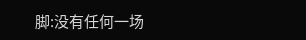脚:没有任何一场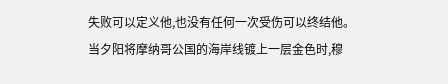失败可以定义他,也没有任何一次受伤可以终结他。
当夕阳将摩纳哥公国的海岸线镀上一层金色时,穆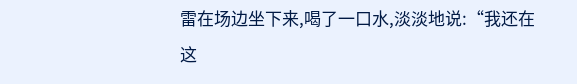雷在场边坐下来,喝了一口水,淡淡地说:“我还在这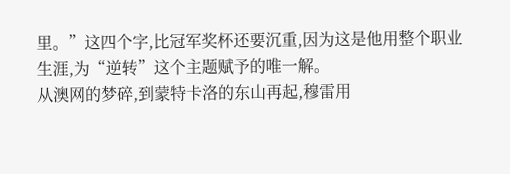里。”这四个字,比冠军奖杯还要沉重,因为这是他用整个职业生涯,为“逆转”这个主题赋予的唯一解。
从澳网的梦碎,到蒙特卡洛的东山再起,穆雷用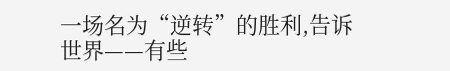一场名为“逆转”的胜利,告诉世界——有些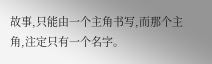故事,只能由一个主角书写,而那个主角,注定只有一个名字。